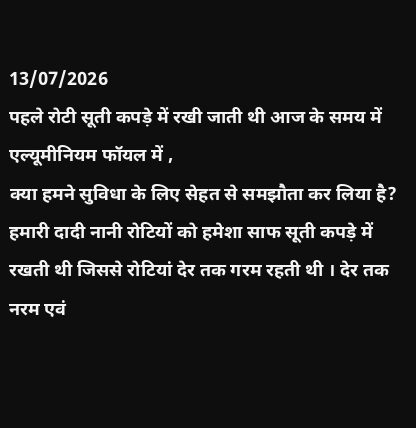13/07/2026
पहले रोटी सूती कपड़े में रखी जाती थी आज के समय में एल्यूमीनियम फॉयल में ,
क्या हमने सुविधा के लिए सेहत से समझौता कर लिया है?
हमारी दादी नानी रोटियों को हमेशा साफ सूती कपड़े में रखती थी जिससे रोटियां देर तक गरम रहती थी । देर तक नरम एवं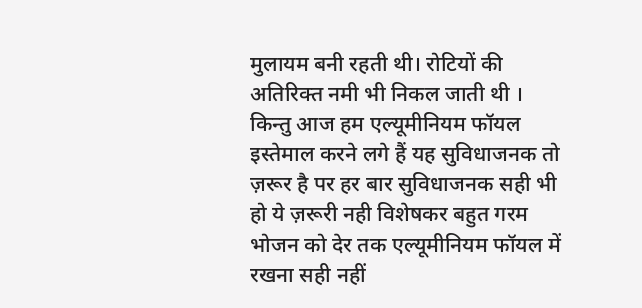मुलायम बनी रहती थी। रोटियों की अतिरिक्त नमी भी निकल जाती थी ।
किन्तु आज हम एल्यूमीनियम फॉयल इस्तेमाल करने लगे हैं यह सुविधाजनक तो ज़रूर है पर हर बार सुविधाजनक सही भी हो ये ज़रूरी नही विशेषकर बहुत गरम भोजन को देर तक एल्यूमीनियम फॉयल में रखना सही नहीं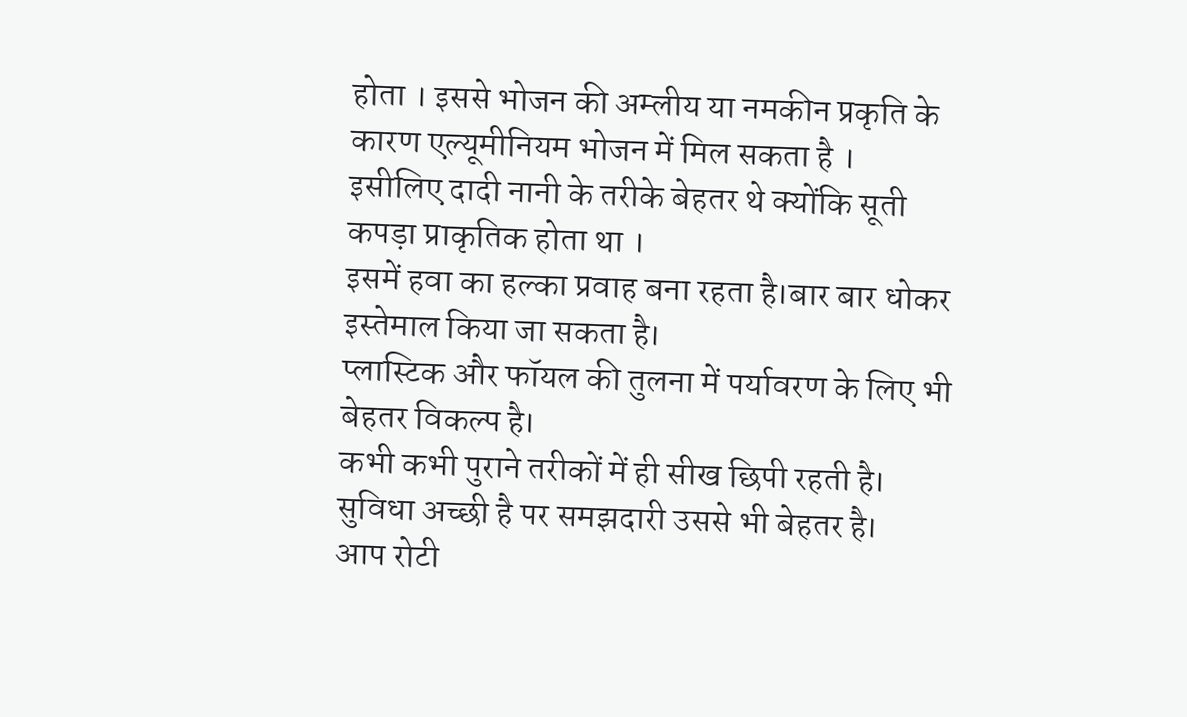होता । इससे भोजन की अम्लीय या नमकीन प्रकृति के कारण एल्यूमीनियम भोजन में मिल सकता है ।
इसीलिए दादी नानी के तरीके बेहतर थे क्योंकि सूती कपड़ा प्राकृतिक होता था ।
इसमें हवा का हल्का प्रवाह बना रहता है।बार बार धोकर इस्तेमाल किया जा सकता है।
प्लास्टिक और फॉयल की तुलना में पर्यावरण के लिए भी बेहतर विकल्प है।
कभी कभी पुराने तरीकों में ही सीख छिपी रहती है।
सुविधा अच्छी है पर समझदारी उससे भी बेहतर है।
आप रोटी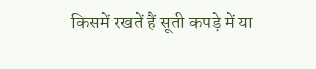किसमें रखतें हैं सूती कपड़े में या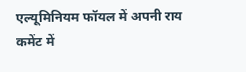एल्यूमिनियम फॉयल में अपनी राय कमेंट में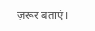ज़रूर बताएं।